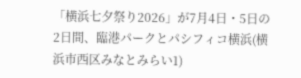「横浜七夕祭り2026」が7月4日・5日の2日間、臨港パークとパシフィコ横浜(横浜市西区みなとみらい1)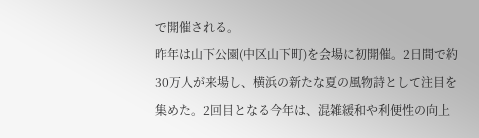で開催される。
昨年は山下公園(中区山下町)を会場に初開催。2日間で約30万人が来場し、横浜の新たな夏の風物詩として注目を集めた。2回目となる今年は、混雑緩和や利便性の向上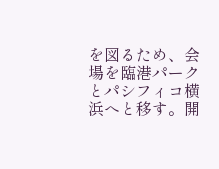を図るため、会場を臨港パークとパシフィコ横浜へと移す。開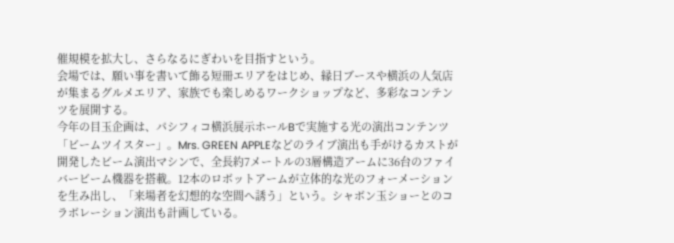催規模を拡大し、さらなるにぎわいを目指すという。
会場では、願い事を書いて飾る短冊エリアをはじめ、縁日ブースや横浜の人気店が集まるグルメエリア、家族でも楽しめるワークショップなど、多彩なコンテンツを展開する。
今年の目玉企画は、パシフィコ横浜展示ホールBで実施する光の演出コンテンツ「ビームツイスター」。Mrs. GREEN APPLEなどのライブ演出も手がけるカストが開発したビーム演出マシンで、全長約7メートルの3層構造アームに36台のファイバービーム機器を搭載。12本のロボットアームが立体的な光のフォーメーションを生み出し、「来場者を幻想的な空間へ誘う」という。シャボン玉ショーとのコラボレーション演出も計画している。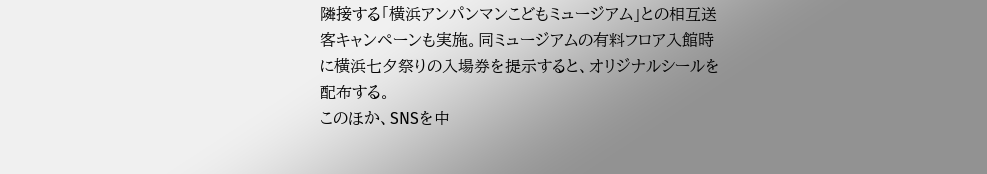隣接する「横浜アンパンマンこどもミュージアム」との相互送客キャンペーンも実施。同ミュージアムの有料フロア入館時に横浜七夕祭りの入場券を提示すると、オリジナルシールを配布する。
このほか、SNSを中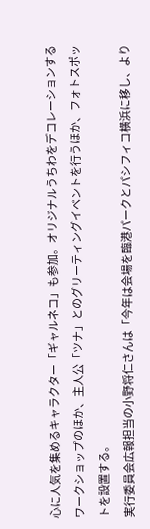心に人気を集めるキャラクター「ギャルネコ」も参加。オリジナルうちわをデコレーションするワークショップのほか、主人公「ツナ」とのグリーティングイベントを行うほか、フォトスポットを設置する。
実行委員会広報担当の小野将仁さんは「今年は会場を臨港パークとパシフィコ横浜に移し、より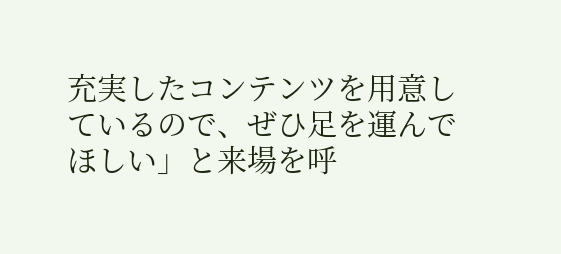充実したコンテンツを用意しているので、ぜひ足を運んでほしい」と来場を呼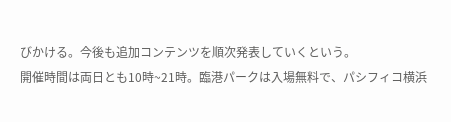びかける。今後も追加コンテンツを順次発表していくという。
開催時間は両日とも10時~21時。臨港パークは入場無料で、パシフィコ横浜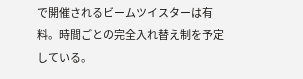で開催されるビームツイスターは有料。時間ごとの完全入れ替え制を予定している。